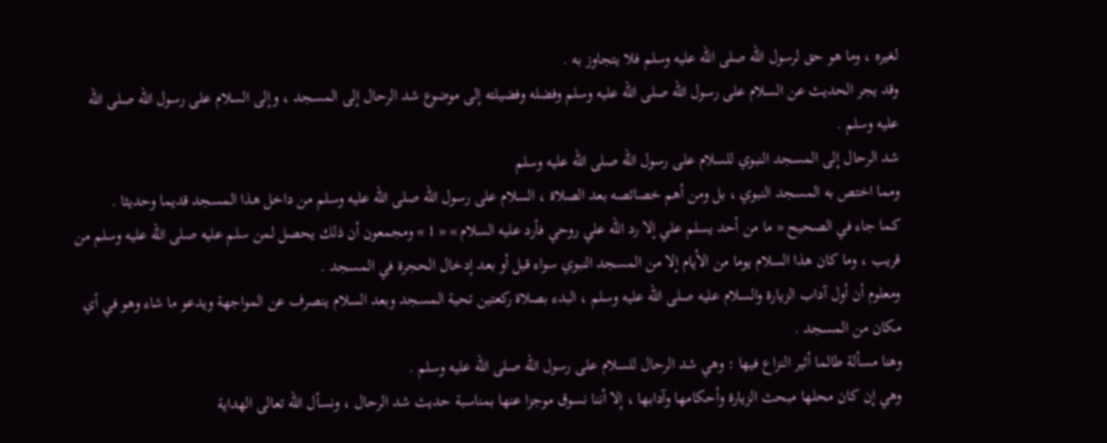لغيره ، وما هو حق لرسول اللّه صلى اللّه عليه وسلم فلا يتجاوز به .
وقد يجر الحديث عن السلام على رسول اللّه صلى اللّه عليه وسلم وفضله وفضيلته إلى موضوع شد الرحال إلى المسجد ، وإلى السلام على رسول اللّه صلى اللّه عليه وسلم .
شد الرحال إلى المسجد النبوي للسلام على رسول اللّه صلى اللّه عليه وسلم
ومما اختص به المسجد النبوي ، بل ومن أهم خصائصه بعد الصلاة ، السلام على رسول اللّه صلى اللّه عليه وسلم من داخل هذا المسجد قديما وحديثا .
كما جاء في الصحيح « ما من أحد يسلم علي إلا رد اللّه علي روحي فأرد عليه السلام » « 1 » ومجمعون أن ذلك يحصل لمن سلم عليه صلى اللّه عليه وسلم من قريب ، وما كان هذا السلام يوما من الأيام إلا من المسجد النبوي سواء قبل أو بعد إدخال الحجرة في المسجد .
ومعلوم أن أول آداب الزيارة والسلام عليه صلى اللّه عليه وسلم ، البدء بصلاة ركعتين تحية المسجد وبعد السلام ينصرف عن المواجهة ويدعو ما شاء وهو في أي مكان من المسجد .
وهنا مسألة طالما أثير النزاع فيها : وهي شد الرحال للسلام على رسول اللّه صلى اللّه عليه وسلم .
وهي إن كان محلها مبحث الزيارة وأحكامها وآدابها ، إلا أننا نسوق موجزا عنها بمناسبة حديث شد الرحال ، ونسأل اللّه تعالى الهداية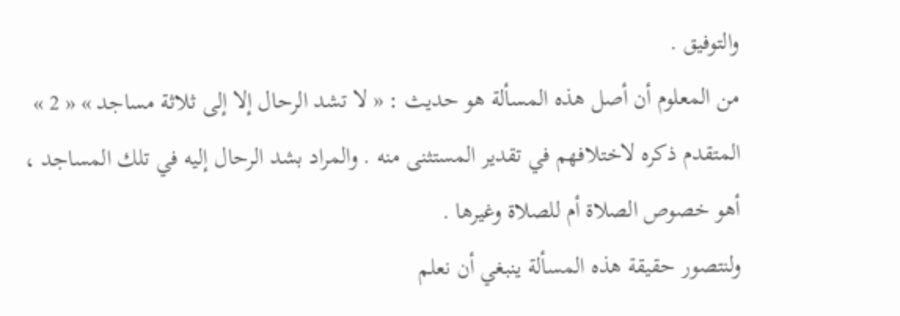والتوفيق .
من المعلوم أن أصل هذه المسألة هو حديث : « لا تشد الرحال إلا إلى ثلاثة مساجد » « 2 » المتقدم ذكره لاختلافهم في تقدير المستثنى منه . والمراد بشد الرحال إليه في تلك المساجد ، أهو خصوص الصلاة أم للصلاة وغيرها .
ولنتصور حقيقة هذه المسألة ينبغي أن نعلم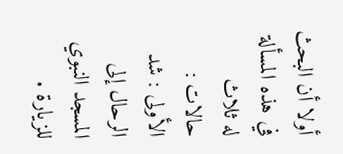أولا أن البحث في هذه المسألة له ثلاث حالات :
الأولى : شد الرحال إلى المسجد النبوي للزيارة .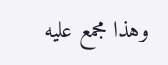وهذا مجمع عليه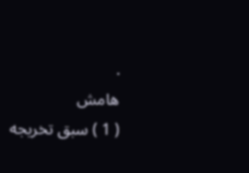.
هامش
( 1 ) سبق تخريجه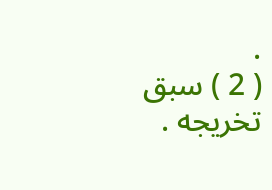.
( 2 ) سبق تخريجه .